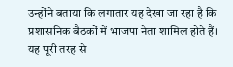उन्होंने बताया कि लगातार यह देखा जा रहा है कि प्रशासनिक बैठकों में भाजपा नेता शामिल होते हैं।
यह पूरी तरह से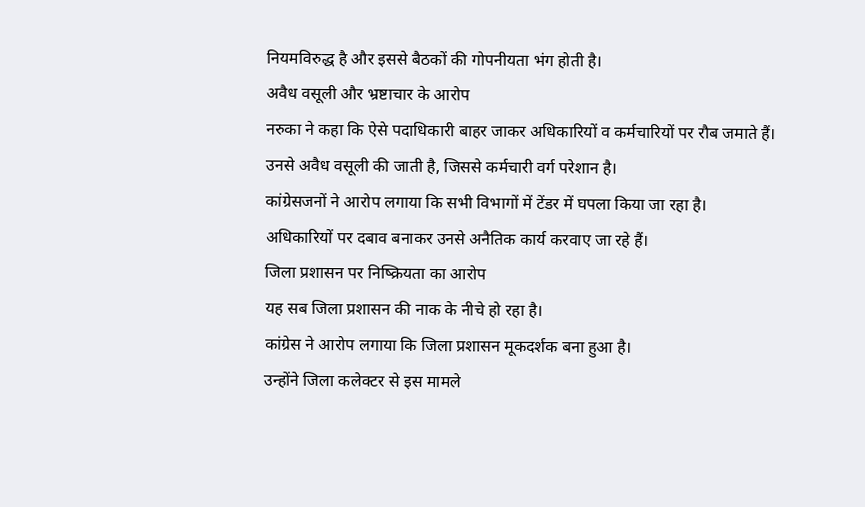नियमविरुद्ध है और इससे बैठकों की गोपनीयता भंग होती है।
अवैध वसूली और भ्रष्टाचार के आरोप
नरुका ने कहा कि ऐसे पदाधिकारी बाहर जाकर अधिकारियों व कर्मचारियों पर रौब जमाते हैं।
उनसे अवैध वसूली की जाती है, जिससे कर्मचारी वर्ग परेशान है।
कांग्रेसजनों ने आरोप लगाया कि सभी विभागों में टेंडर में घपला किया जा रहा है।
अधिकारियों पर दबाव बनाकर उनसे अनैतिक कार्य करवाए जा रहे हैं।
जिला प्रशासन पर निष्क्रियता का आरोप
यह सब जिला प्रशासन की नाक के नीचे हो रहा है।
कांग्रेस ने आरोप लगाया कि जिला प्रशासन मूकदर्शक बना हुआ है।
उन्होंने जिला कलेक्टर से इस मामले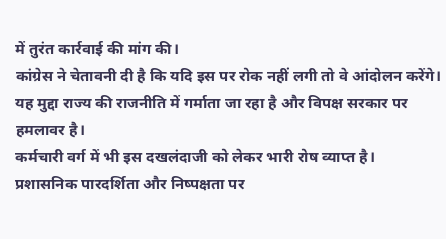में तुरंत कार्रवाई की मांग की।
कांग्रेस ने चेतावनी दी है कि यदि इस पर रोक नहीं लगी तो वे आंदोलन करेंगे।
यह मुद्दा राज्य की राजनीति में गर्माता जा रहा है और विपक्ष सरकार पर हमलावर है।
कर्मचारी वर्ग में भी इस दखलंदाजी को लेकर भारी रोष व्याप्त है।
प्रशासनिक पारदर्शिता और निष्पक्षता पर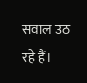सवाल उठ रहे हैं।